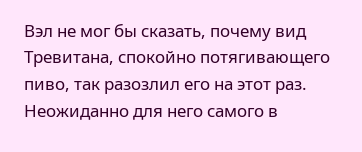Вэл не мог бы сказать, почему вид Тревитана, спокойно потягивающего пиво, так разозлил его на этот раз. Неожиданно для него самого в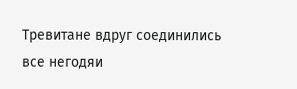Тревитане вдруг соединились все негодяи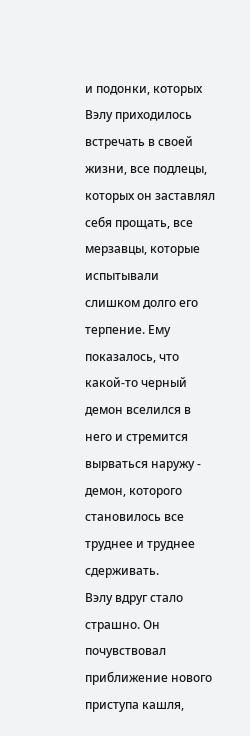и подонки, которых Вэлу приходилось встречать в своей жизни, все подлецы, которых он заставлял себя прощать, все мерзавцы, которые испытывали слишком долго его терпение. Ему показалось, что какой-то черный демон вселился в него и стремится вырваться наружу - демон, которого становилось все труднее и труднее сдерживать.
Вэлу вдруг стало страшно. Он почувствовал приближение нового приступа кашля,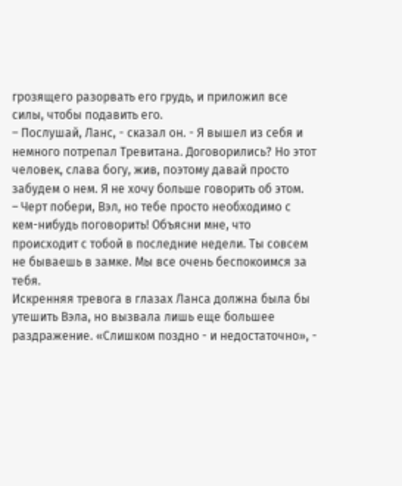грозящего разорвать его грудь, и приложил все силы, чтобы подавить его.
– Послушай, Ланс, - сказал он. - Я вышел из себя и немного потрепал Тревитана. Договорились? Но этот человек, слава богу, жив, поэтому давай просто забудем о нем. Я не хочу больше говорить об этом.
– Черт побери, Вэл, но тебе просто необходимо с кем-нибудь поговорить! Объясни мне, что происходит с тобой в последние недели. Ты совсем не бываешь в замке. Мы все очень беспокоимся за тебя.
Искренняя тревога в глазах Ланса должна была бы утешить Вэла, но вызвала лишь еще большее раздражение. «Слишком поздно - и недостаточно», -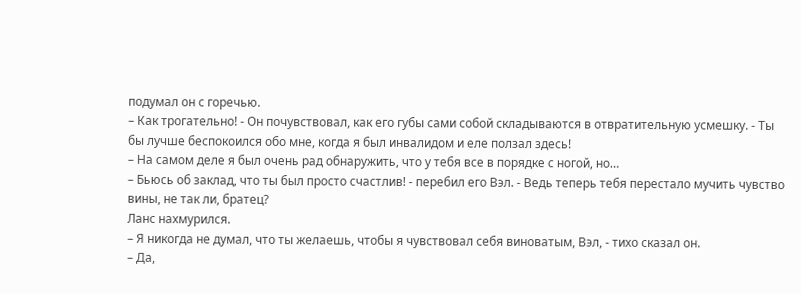подумал он с горечью.
– Как трогательно! - Он почувствовал, как его губы сами собой складываются в отвратительную усмешку. - Ты бы лучше беспокоился обо мне, когда я был инвалидом и еле ползал здесь!
– На самом деле я был очень рад обнаружить, что у тебя все в порядке с ногой, но…
– Бьюсь об заклад, что ты был просто счастлив! - перебил его Вэл. - Ведь теперь тебя перестало мучить чувство вины, не так ли, братец?
Ланс нахмурился.
– Я никогда не думал, что ты желаешь, чтобы я чувствовал себя виноватым, Вэл, - тихо сказал он.
– Да,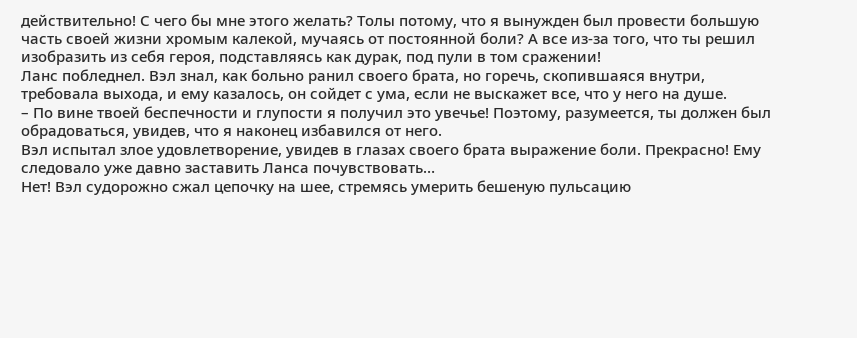действительно! С чего бы мне этого желать? Толы потому, что я вынужден был провести большую часть своей жизни хромым калекой, мучаясь от постоянной боли? А все из-за того, что ты решил изобразить из себя героя, подставляясь как дурак, под пули в том сражении!
Ланс побледнел. Вэл знал, как больно ранил своего брата, но горечь, скопившаяся внутри, требовала выхода, и ему казалось, он сойдет с ума, если не выскажет все, что у него на душе.
– По вине твоей беспечности и глупости я получил это увечье! Поэтому, разумеется, ты должен был обрадоваться, увидев, что я наконец избавился от него.
Вэл испытал злое удовлетворение, увидев в глазах своего брата выражение боли. Прекрасно! Ему следовало уже давно заставить Ланса почувствовать…
Нет! Вэл судорожно сжал цепочку на шее, стремясь умерить бешеную пульсацию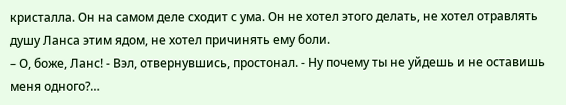кристалла. Он на самом деле сходит с ума. Он не хотел этого делать, не хотел отравлять душу Ланса этим ядом, не хотел причинять ему боли.
– О, боже, Ланс! - Вэл, отвернувшись, простонал. - Ну почему ты не уйдешь и не оставишь меня одного?…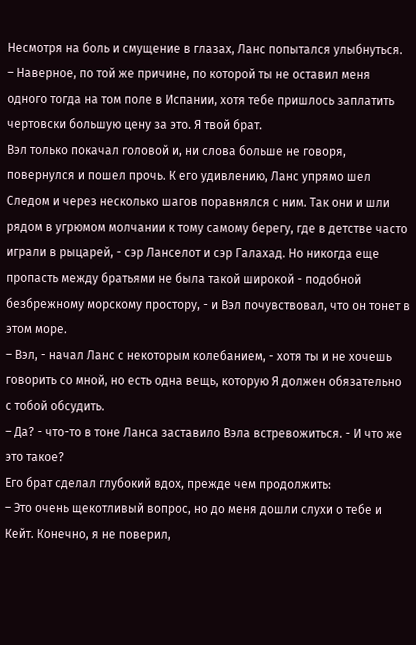Несмотря на боль и смущение в глазах, Ланс попытался улыбнуться.
– Наверное, по той же причине, по которой ты не оставил меня одного тогда на том поле в Испании, хотя тебе пришлось заплатить чертовски большую цену за это. Я твой брат.
Вэл только покачал головой и, ни слова больше не говоря, повернулся и пошел прочь. К его удивлению, Ланс упрямо шел Следом и через несколько шагов поравнялся с ним. Так они и шли рядом в угрюмом молчании к тому самому берегу, где в детстве часто играли в рыцарей, - сэр Ланселот и сэр Галахад. Но никогда еще пропасть между братьями не была такой широкой - подобной безбрежному морскому простору, - и Вэл почувствовал, что он тонет в этом море.
– Вэл, - начал Ланс с некоторым колебанием, - хотя ты и не хочешь говорить со мной, но есть одна вещь, которую Я должен обязательно с тобой обсудить.
– Да? - что-то в тоне Ланса заставило Вэла встревожиться. - И что же это такое?
Его брат сделал глубокий вдох, прежде чем продолжить:
– Это очень щекотливый вопрос, но до меня дошли слухи о тебе и Кейт. Конечно, я не поверил,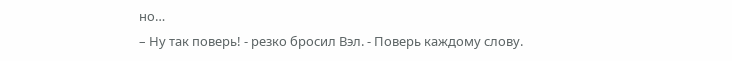но…
– Ну так поверь! - резко бросил Вэл. - Поверь каждому слову.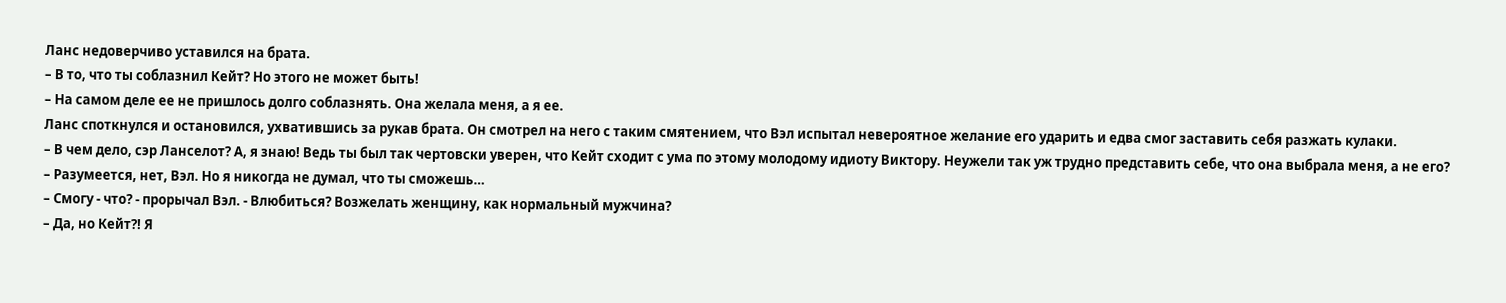Ланс недоверчиво уставился на брата.
– В то, что ты соблазнил Кейт? Но этого не может быть!
– На самом деле ее не пришлось долго соблазнять. Она желала меня, а я ее.
Ланс споткнулся и остановился, ухватившись за рукав брата. Он смотрел на него с таким смятением, что Вэл испытал невероятное желание его ударить и едва смог заставить себя разжать кулаки.
– В чем дело, сэр Ланселот? А, я знаю! Ведь ты был так чертовски уверен, что Кейт сходит с ума по этому молодому идиоту Виктору. Неужели так уж трудно представить себе, что она выбрала меня, а не его?
– Разумеется, нет, Вэл. Но я никогда не думал, что ты сможешь…
– Смогу - что? - прорычал Вэл. - Влюбиться? Возжелать женщину, как нормальный мужчина?
– Да, но Кейт?! Я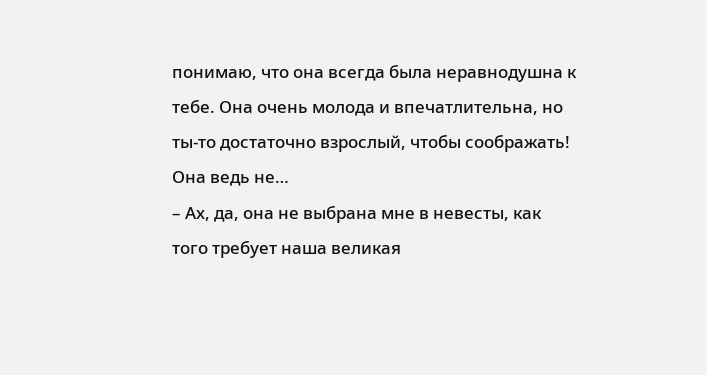понимаю, что она всегда была неравнодушна к тебе. Она очень молода и впечатлительна, но ты-то достаточно взрослый, чтобы соображать! Она ведь не…
– Ах, да, она не выбрана мне в невесты, как того требует наша великая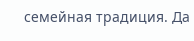семейная традиция. Да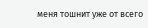меня тошнит уже от всего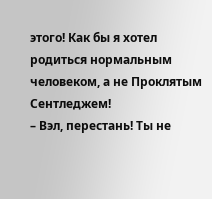этого! Как бы я хотел родиться нормальным человеком, а не Проклятым Сентледжем!
– Вэл, перестань! Ты не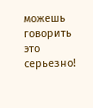можешь говорить это серьезно!